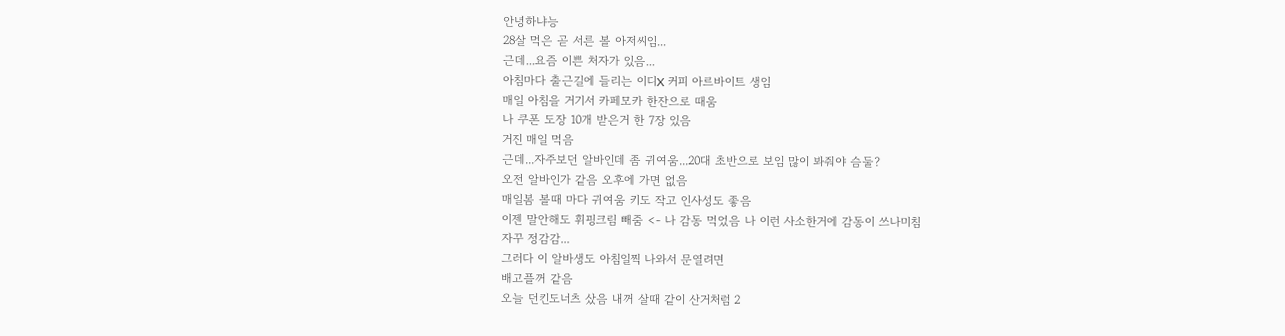안녕하냐능
28살 먹은 곧 서른 볼 아저씨임...
근데...요즘 이쁜 처자가 있음...
아침마다 출근길에 들리는 이디X 커피 아르바이트 생임
매일 아침을 거기서 카페모카 한잔으로 때움
나 쿠폰 도장 10개 받은거 한 7장 있음
거진 매일 먹음
근데...자주보던 알바인데 좀 귀여움...20대 초반으로 보임 많이 봐줘야 슴둘?
오전 알바인가 같음 오후에 가면 없음
매일봄 볼때 마다 귀여움 키도 작고 인사성도 좋음
이젠 말안해도 휘핑크림 빼줌 <- 나 감동 먹었음 나 이런 사소한거에 감동이 쓰나미침
자꾸 정감감...
그러다 이 알바생도 아침일찍 나와서 문열려면
배고플꺼 같음
오늘 던킨도너츠 샀음 내꺼 살때 같이 산거처럼 2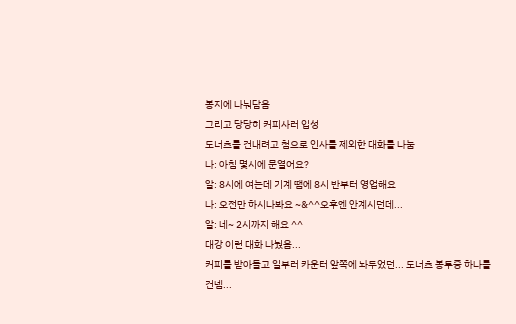봉지에 나눠담음
그리고 당당히 커피사러 입성
도너츠를 건내려고 첨으로 인사를 제외한 대화를 나눔
나: 아침 몇시에 문열어요?
알: 8시에 여는데 기계 땜에 8시 반부터 영업해요
나: 오전만 하시나봐요 ~&^^오후엔 안계시던데...
알: 네~ 2시까지 해요 ^^
대강 이런 대화 나눴음...
커피를 받아들고 일부러 카운터 앞쪽에 놔두었던... 도너츠 봉투중 하나를
건넴...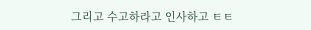그리고 수고하라고 인사하고 ㅌㅌ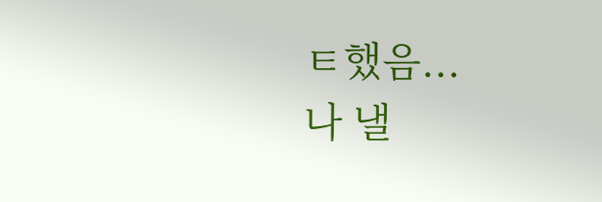ㅌ했음...
나 낼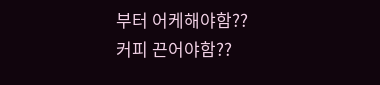부터 어케해야함??
커피 끈어야함??